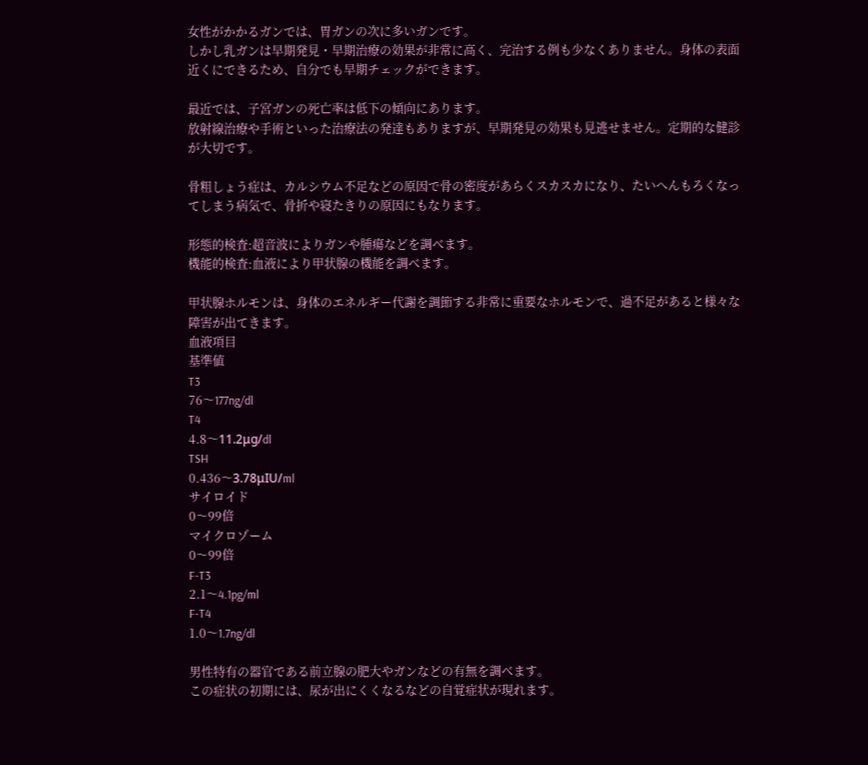女性がかかるガンでは、胃ガンの次に多いガンです。
しかし乳ガンは早期発見・早期治療の効果が非常に高く、完治する例も少なくありません。身体の表面近くにできるため、自分でも早期チェックができます。

最近では、子宮ガンの死亡率は低下の傾向にあります。
放射線治療や手術といった治療法の発達もありますが、早期発見の効果も見逃せません。定期的な健診が大切です。

骨粗しょう症は、カルシウム不足などの原因で骨の密度があらくスカスカになり、たいへんもろくなってしまう病気で、骨折や寝たきりの原因にもなります。

形態的検査:超音波によりガンや腫瘍などを調べます。
機能的検査:血液により甲状腺の機能を調べます。

甲状腺ホルモンは、身体のエネルギー代謝を調節する非常に重要なホルモンで、過不足があると様々な障害が出てきます。
血液項目
基準値
T3
76〜177ng/dl
T4
4.8〜11.2μg/dl
TSH
0.436〜3.78μIU/ml
サイロイド
0〜99倍
マイクロゾーム
0〜99倍
F-T3
2.1〜4.1pg/ml
F-T4
1.0〜1.7ng/dl

男性特有の器官である前立腺の肥大やガンなどの有無を調べます。
この症状の初期には、尿が出にくくなるなどの自覚症状が現れます。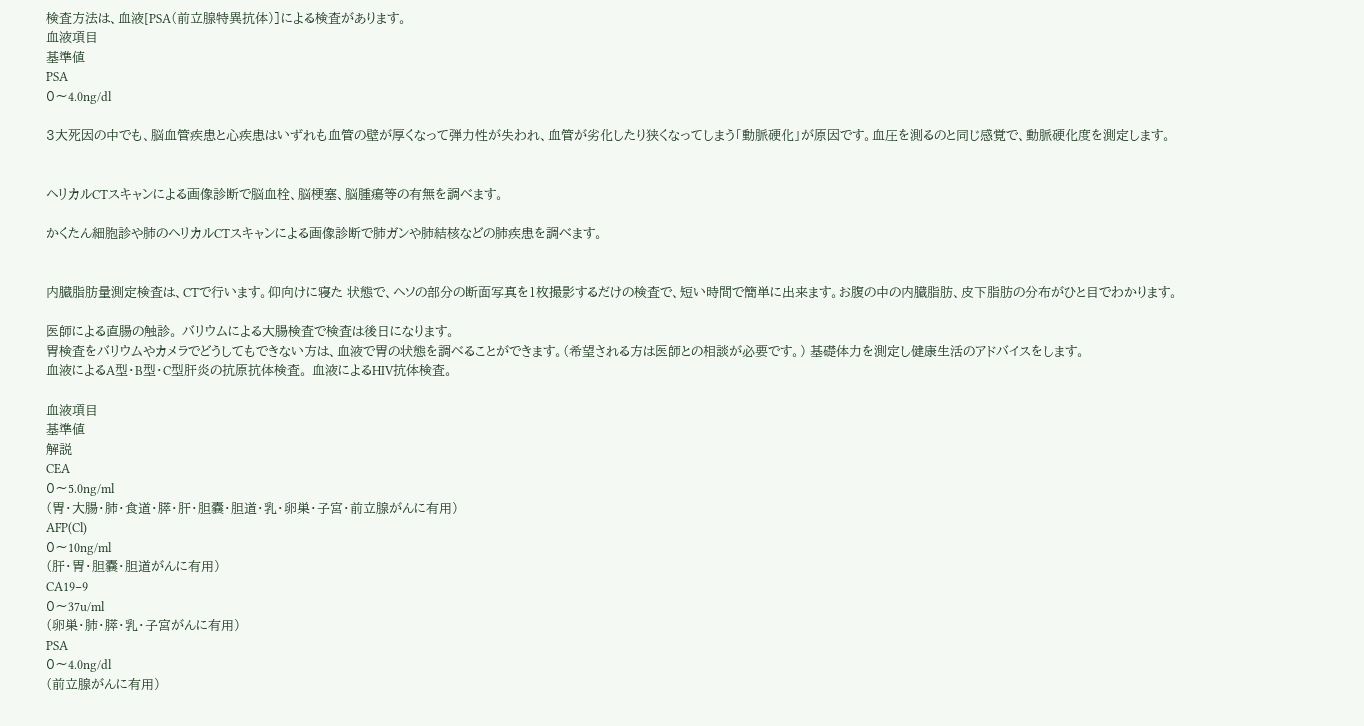検査方法は、血液[PSA(前立腺特異抗体)]による検査があります。
血液項目
基準値
PSA
0〜4.0ng/dl

3大死因の中でも、脳血管疾患と心疾患はいずれも血管の壁が厚くなって弾力性が失われ、血管が劣化したり狭くなってしまう「動脈硬化」が原因です。血圧を測るのと同じ感覚で、動脈硬化度を測定します。


ヘリカルCTスキャンによる画像診断で脳血栓、脳梗塞、脳腫瘍等の有無を調べます。

かくたん細胞診や肺のヘリカルCTスキャンによる画像診断で肺ガンや肺結核などの肺疾患を調べます。


内臓脂肪量測定検査は、CTで行います。仰向けに寝た 状態で、ヘソの部分の断面写真を1枚撮影するだけの検査で、短い時間で簡単に出来ます。お腹の中の内臓脂肪、皮下脂肪の分布がひと目でわかります。

医師による直腸の触診。 バリウムによる大腸検査で検査は後日になります。
胃検査をバリウムやカメラでどうしてもできない方は、血液で胃の状態を調べることができます。(希望される方は医師との相談が必要です。) 基礎体力を測定し健康生活のアドバイスをします。
血液によるA型・B型・C型肝炎の抗原抗体検査。 血液によるHIV抗体検査。

血液項目
基準値
解説
CEA
0〜5.0ng/ml
(胃・大腸・肺・食道・膵・肝・胆嚢・胆道・乳・卵巣・子宮・前立腺がんに有用)
AFP(Cl)
0〜10ng/ml
(肝・胃・胆嚢・胆道がんに有用)
CA19−9
0〜37u/ml
(卵巣・肺・膵・乳・子宮がんに有用)
PSA
0〜4.0ng/dl
(前立腺がんに有用)